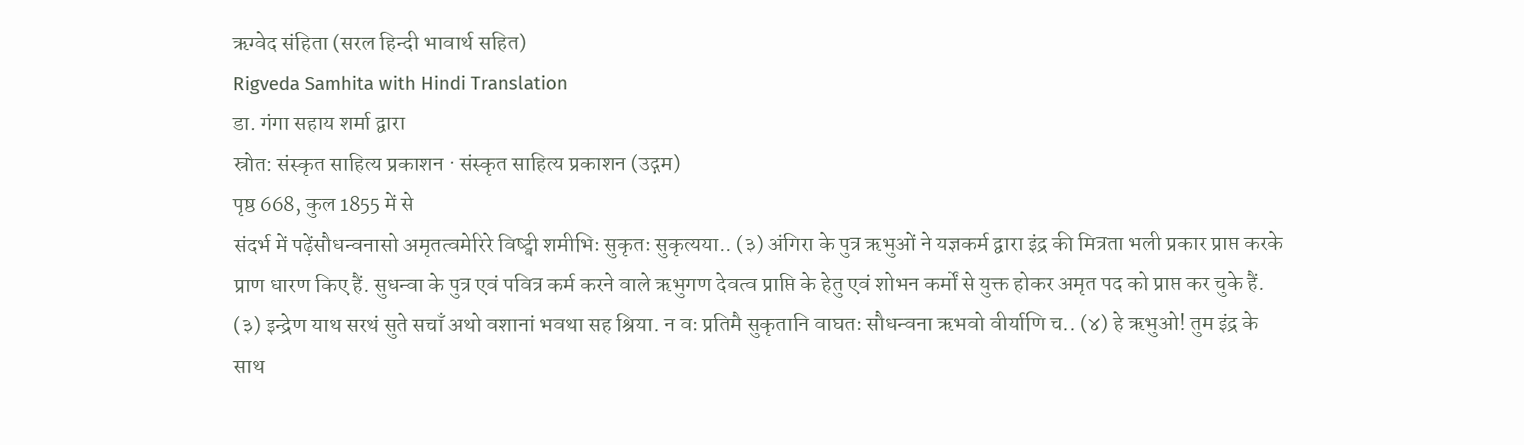ऋग्वेद संहिता (सरल हिन्दी भावार्थ सहित)
Rigveda Samhita with Hindi Translation
डा. गंगा सहाय शर्मा द्वारा
स्रोत: संस्कृत साहित्य प्रकाशन · संस्कृत साहित्य प्रकाशन (उद्गम)
पृष्ठ 668, कुल 1855 में से
संदर्भ में पढ़ेंसौधन्वनासो अमृतत्वमेरिरे विष्ट्वी शमीभिः सुकृतः सुकृत्यया.. (३) अंगिरा के पुत्र ऋभुओं ने यज्ञकर्म द्वारा इंद्र की मित्रता भली प्रकार प्राप्त करके प्राण धारण किए हैं. सुधन्वा के पुत्र एवं पवित्र कर्म करने वाले ऋभुगण देवत्व प्राप्ति के हेतु एवं शोभन कर्मों से युक्त होकर अमृत पद को प्राप्त कर चुके हैं. (३) इन्द्रेण याथ सरथं सुते सचाँ अथो वशानां भवथा सह श्रिया. न वः प्रतिमै सुकृतानि वाघतः सौधन्वना ऋभवो वीर्याणि च.. (४) हे ऋभुओ! तुम इंद्र के साथ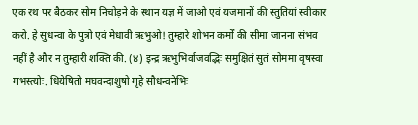एक रथ पर बैठकर सोम निचोड़ने के स्थान यज्ञ में जाओ एवं यजमानों की स्तुतियां स्वीकार करो. हे सुधन्वा के पुत्रो एवं मेधावी ऋभुओ! तुम्हारे शोभन कर्मों की सीमा जानना संभव नहीं है और न तुम्हारी शक्ति की. (४) इन्द्र ऋभुभिर्वाजवद्भिः समुक्षितं सुतं सोममा वृषस्वा गभस्त्योः. धियेषितो मघवन्दाशुषो गृहे सौधन्वनेभिः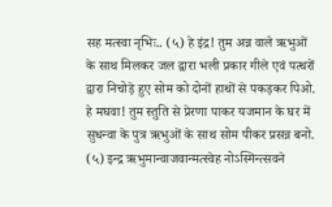सह मत्स्वा नृभिः.. (५) हे इंद्र! तुम अन्न वाले ऋभुओं के साथ मिलकर जल द्वारा भली प्रकार गीले एवं पत्थरों द्वारा निचोड़े हुए सोम को दोनों हाथों से पकड़कर पिओ. हे मघवा! तुम स्तुति से प्रेरणा पाकर यजमान के घर में सुधन्वा के पुत्र ऋभुओं के साथ सोम पीकर प्रसन्न बनो. (५) इन्द्र ऋभुमान्वाजवान्मत्स्वेह नोऽस्मिन्त्सवने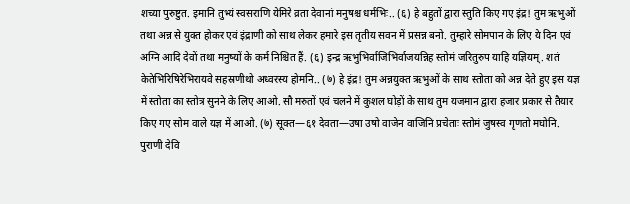शच्या पुरुष्टुत. इमानि तुभ्यं स्वसराणि येमिरे व्रता देवानां मनुषश्च धर्मभिः.. (६) हे बहुतों द्वारा स्तुति किए गए इंद्र! तुम ऋभुओं तथा अन्न से युक्त होकर एवं इंद्राणी को साथ लेकर हमारे इस तृतीय सवन में प्रसन्न बनो. तुम्हारे सोमपान के लिए ये दिन एवं अग्नि आदि देवों तथा मनुष्यों के कर्म निश्चित हैं. (६) इन्द्र ऋभुभिर्वाजिभिर्वाजयन्निह स्तोमं जरितुरुप याहि यज्ञियम्. शतं केतेभिरिषिरेभिरायवे सहस्रणीथो अध्वरस्य होमनि.. (७) हे इंद्र! तुम अन्नयुक्त ऋभुओं के साथ स्तोता को अन्न देते हुए इस यज्ञ में स्तोता का स्तोत्र सुनने के लिए आओ. सौ मरुतों एवं चलने में कुशल घोड़ों के साथ तुम यजमान द्वारा हजार प्रकार से तैयार किए गए सोम वाले यज्ञ में आओ. (७) सूक्त—६१ देवता—उषा उषो वाजेन वाजिनि प्रचेताः स्तोमं जुषस्व गृणतो मघोनि. पुराणी देवि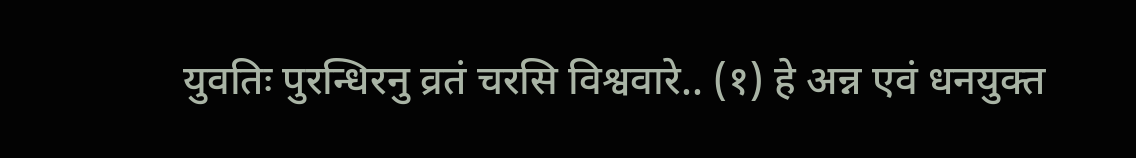युवतिः पुरन्धिरनु व्रतं चरसि विश्ववारे.. (१) हे अन्न एवं धनयुक्त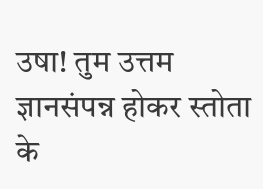उषा! तुम उत्तम ज्ञानसंपन्न होकर स्तोता के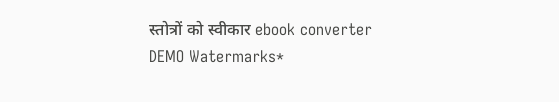स्तोत्रों को स्वीकार ebook converter DEMO Watermarks*